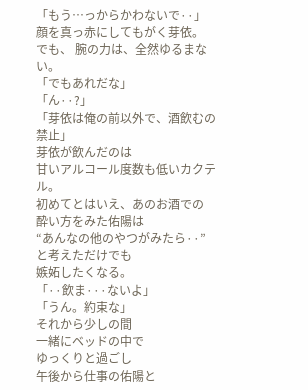「もう…っからかわないで··」
顔を真っ赤にしてもがく芽依。
でも、 腕の力は、全然ゆるまない。
「でもあれだな」
「ん··?」
「芽依は俺の前以外で、酒飲むの禁止」
芽依が飲んだのは
甘いアルコール度数も低いカクテル。
初めてとはいえ、あのお酒での
酔い方をみた佑陽は
“あんなの他のやつがみたら··”
と考えただけでも
嫉妬したくなる。
「··飲ま···ないよ」
「うん。約束な」
それから少しの間
一緒にベッドの中で
ゆっくりと過ごし
午後から仕事の佑陽と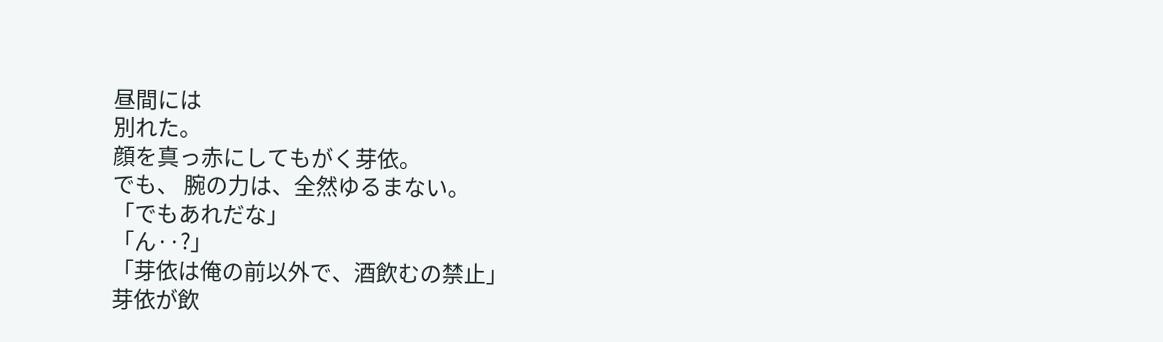昼間には
別れた。
顔を真っ赤にしてもがく芽依。
でも、 腕の力は、全然ゆるまない。
「でもあれだな」
「ん··?」
「芽依は俺の前以外で、酒飲むの禁止」
芽依が飲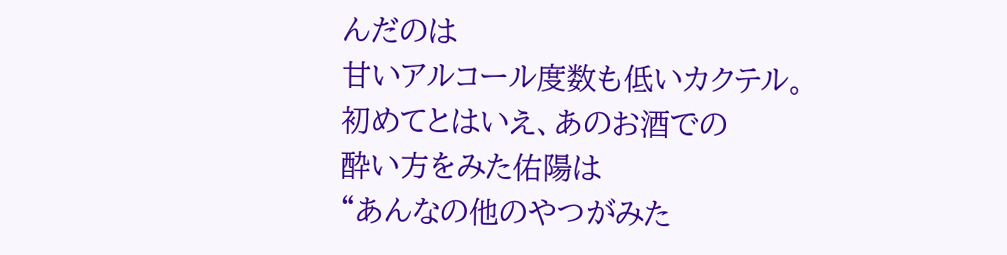んだのは
甘いアルコール度数も低いカクテル。
初めてとはいえ、あのお酒での
酔い方をみた佑陽は
“あんなの他のやつがみた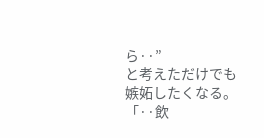ら··”
と考えただけでも
嫉妬したくなる。
「··飲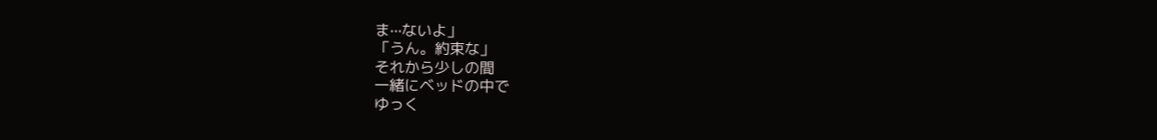ま···ないよ」
「うん。約束な」
それから少しの間
一緒にベッドの中で
ゆっく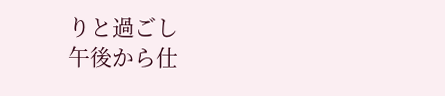りと過ごし
午後から仕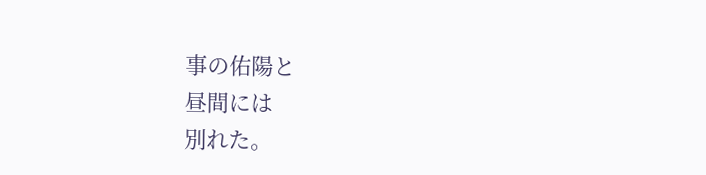事の佑陽と
昼間には
別れた。